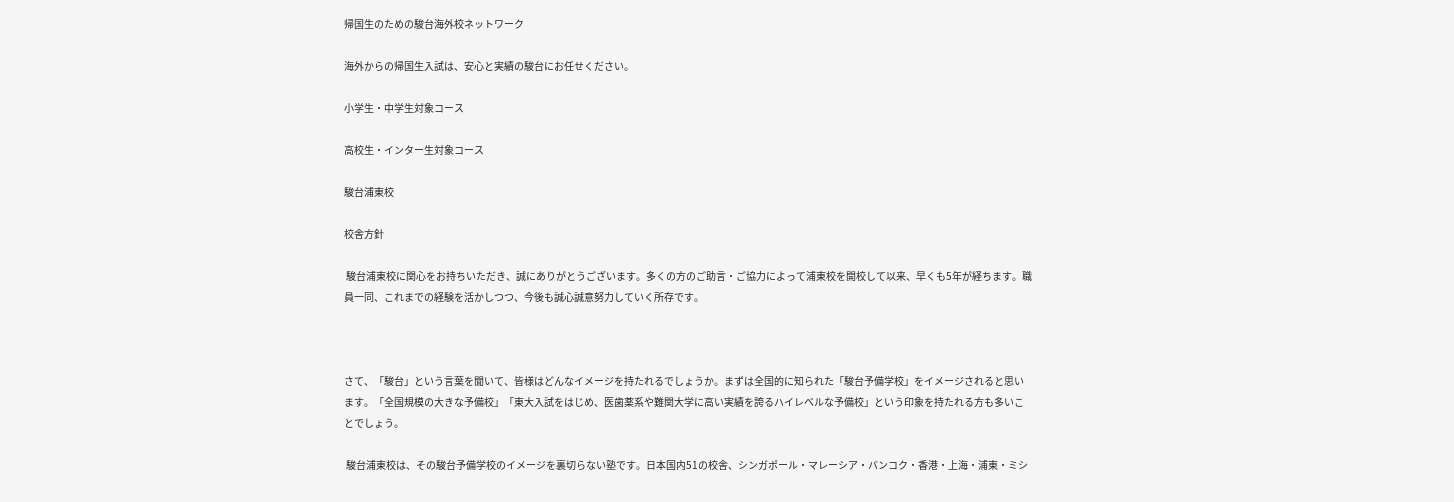帰国生のための駿台海外校ネットワーク

海外からの帰国生入試は、安心と実績の駿台にお任せください。

小学生・中学生対象コース

高校生・インター生対象コース

駿台浦東校

校舎方針

 駿台浦東校に関心をお持ちいただき、誠にありがとうございます。多くの方のご助言・ご協力によって浦東校を開校して以来、早くも5年が経ちます。職員一同、これまでの経験を活かしつつ、今後も誠心誠意努力していく所存です。



さて、「駿台」という言葉を聞いて、皆様はどんなイメージを持たれるでしょうか。まずは全国的に知られた「駿台予備学校」をイメージされると思います。「全国規模の大きな予備校」「東大入試をはじめ、医歯薬系や難関大学に高い実績を誇るハイレベルな予備校」という印象を持たれる方も多いことでしょう。

 駿台浦東校は、その駿台予備学校のイメージを裏切らない塾です。日本国内51の校舎、シンガポール・マレーシア・バンコク・香港・上海・浦東・ミシ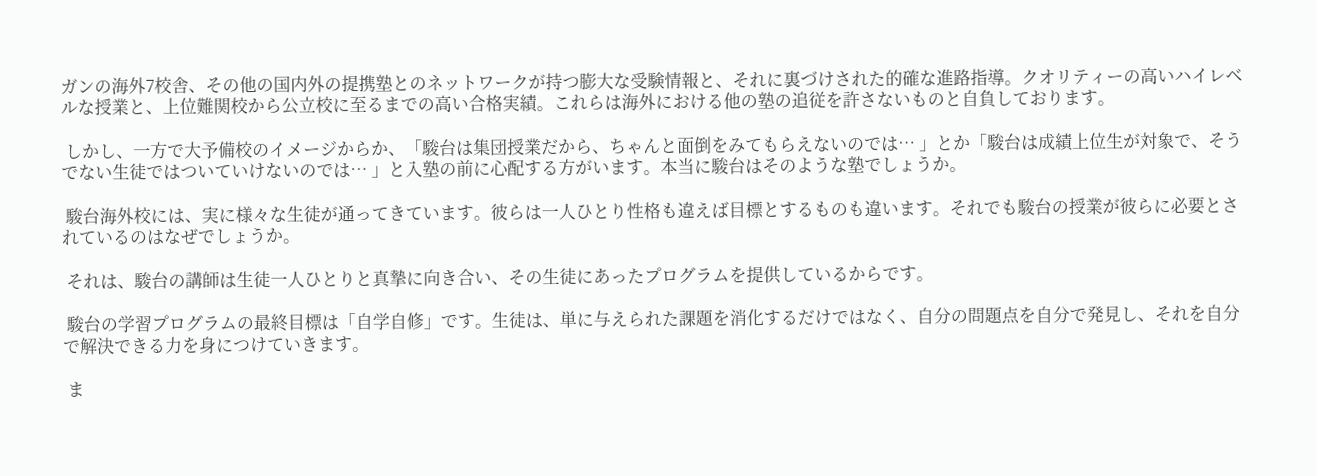ガンの海外7校舎、その他の国内外の提携塾とのネットワークが持つ膨大な受験情報と、それに裏づけされた的確な進路指導。クオリティーの高いハイレベルな授業と、上位難関校から公立校に至るまでの高い合格実績。これらは海外における他の塾の追従を許さないものと自負しております。

 しかし、一方で大予備校のイメージからか、「駿台は集団授業だから、ちゃんと面倒をみてもらえないのでは… 」とか「駿台は成績上位生が対象で、そうでない生徒ではついていけないのでは… 」と入塾の前に心配する方がいます。本当に駿台はそのような塾でしょうか。

 駿台海外校には、実に様々な生徒が通ってきています。彼らは一人ひとり性格も違えば目標とするものも違います。それでも駿台の授業が彼らに必要とされているのはなぜでしょうか。

 それは、駿台の講師は生徒一人ひとりと真摯に向き合い、その生徒にあったプログラムを提供しているからです。

 駿台の学習プログラムの最終目標は「自学自修」です。生徒は、単に与えられた課題を消化するだけではなく、自分の問題点を自分で発見し、それを自分で解決できる力を身につけていきます。

 ま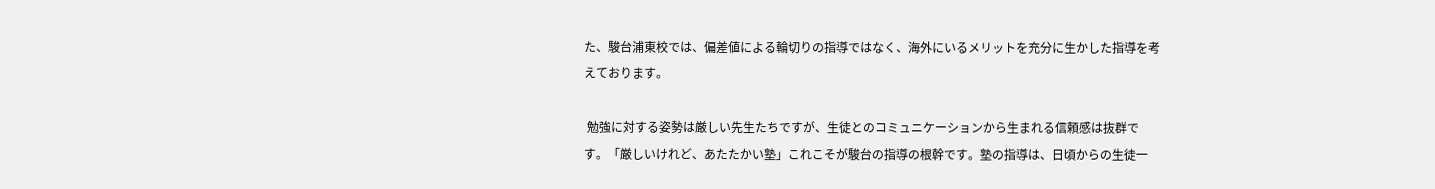た、駿台浦東校では、偏差値による輪切りの指導ではなく、海外にいるメリットを充分に生かした指導を考えております。

 勉強に対する姿勢は厳しい先生たちですが、生徒とのコミュニケーションから生まれる信頼感は抜群です。「厳しいけれど、あたたかい塾」これこそが駿台の指導の根幹です。塾の指導は、日頃からの生徒一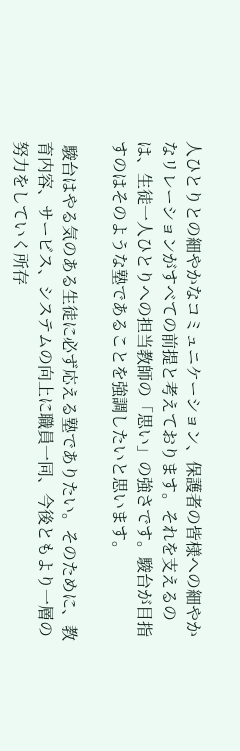人ひとりとの細やかなコミュニケーション、保護者の皆様への細やかなリレーションがすべての前提と考えております。それを支えるのは、生徒一人ひとりへの担当教師の「思い」の強さです。駿台が目指すのはそのような塾であることを強調したいと思います。

 駿台はやる気のある生徒に必ず応える塾でありたい。そのために、教育内容、サービス、システムの向上に職員一同、今後ともより一層の努力をしていく所存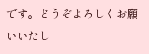です。どうぞよろしくお願いいたし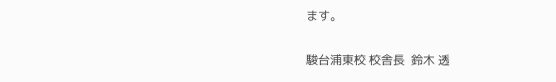ます。

駿台浦東校 校舎長  鈴木 透